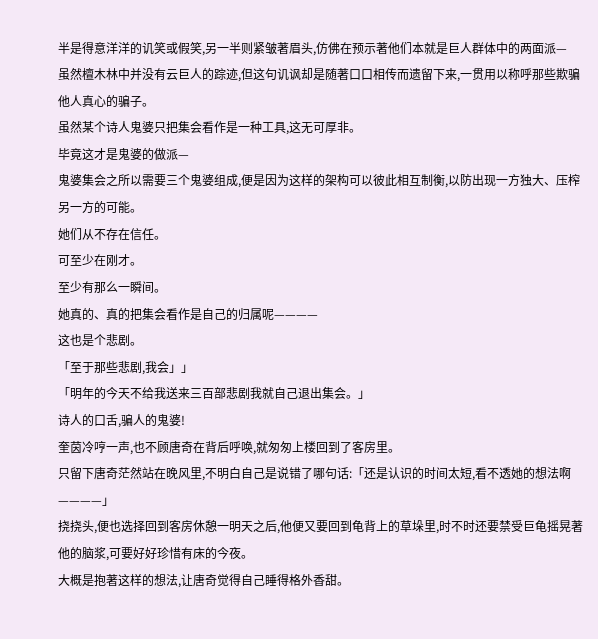半是得意洋洋的讥笑或假笑,另一半则紧皱著眉头,仿佛在预示著他们本就是巨人群体中的两面派—
虽然檀木林中并没有云巨人的踪迹,但这句讥讽却是随著口口相传而遗留下来,一贯用以称呼那些欺骗他人真心的骗子。
虽然某个诗人鬼婆只把集会看作是一种工具,这无可厚非。
毕竟这才是鬼婆的做派—
鬼婆集会之所以需要三个鬼婆组成,便是因为这样的架构可以彼此相互制衡,以防出现一方独大、压榨另一方的可能。
她们从不存在信任。
可至少在刚才。
至少有那么一瞬间。
她真的、真的把集会看作是自己的归属呢————
这也是个悲剧。
「至于那些悲剧,我会」」
「明年的今天不给我送来三百部悲剧我就自己退出集会。」
诗人的口舌,骗人的鬼婆!
奎茵冷哼一声,也不顾唐奇在背后呼唤,就匆匆上楼回到了客房里。
只留下唐奇茫然站在晚风里,不明白自己是说错了哪句话:「还是认识的时间太短,看不透她的想法啊————」
挠挠头,便也选择回到客房休憩一明天之后,他便又要回到龟背上的草垛里,时不时还要禁受巨龟摇晃著他的脑浆,可要好好珍惜有床的今夜。
大概是抱著这样的想法,让唐奇觉得自己睡得格外香甜。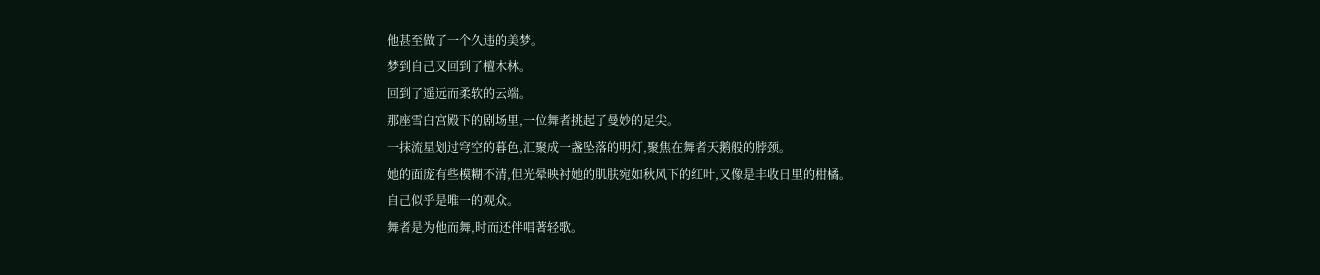他甚至做了一个久违的美梦。
梦到自己又回到了檀木林。
回到了遥远而柔软的云端。
那座雪白宫殿下的剧场里,一位舞者挑起了曼妙的足尖。
一抹流星划过穹空的暮色,汇聚成一盏坠落的明灯,聚焦在舞者天鹅般的脖颈。
她的面庞有些模糊不清,但光晕映衬她的肌肤宛如秋风下的红叶,又像是丰收日里的柑橘。
自己似乎是唯一的观众。
舞者是为他而舞,时而还伴唱著轻歌。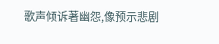歌声倾诉著幽怨,像预示悲剧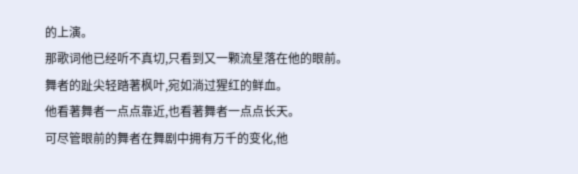的上演。
那歌词他已经听不真切,只看到又一颗流星落在他的眼前。
舞者的趾尖轻踏著枫叶,宛如淌过猩红的鲜血。
他看著舞者一点点靠近,也看著舞者一点点长天。
可尽管眼前的舞者在舞剧中拥有万千的变化,他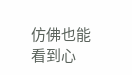仿佛也能看到心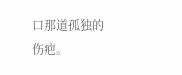口那道孤独的伤疤。